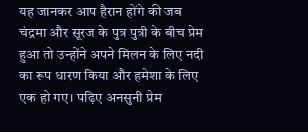यह जानकर आप हैरान होंगे की जब चंद्रमा और सूरज के पुत्र पुत्री के बीच प्रेम हुआ तो उन्होंने अपने मिलन के लिए नदी का रूप धारण किया और हमेशा के लिए एक हो गए। पढ़िए अनसुनी प्रेम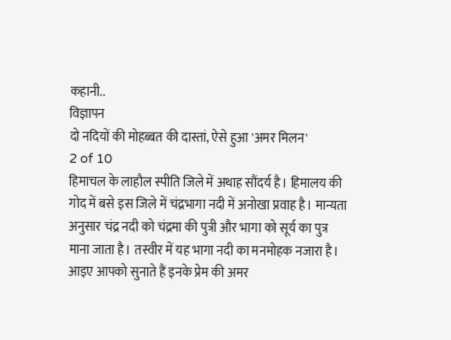कहानी..
विज्ञापन
दो नदियों की मोहब्बत की दास्तां, ऐसे हुआ 'अमर मिलन'
2 of 10
हिमाचल के लाहौल स्पीति जिले में अथाह सौंदर्य है। हिमालय की गोद में बसे इस जिले में चंद्रभागा नदी में अनोखा प्रवाह है। मान्यता अनुसार चंद्र नदी को चंद्रमा की पुत्री और भागा को सूर्य का पुत्र माना जाता है। तस्वीर में यह भागा नदी का मनमोहक नजारा है। आइए आपको सुनाते हैं इनके प्रेम की अमर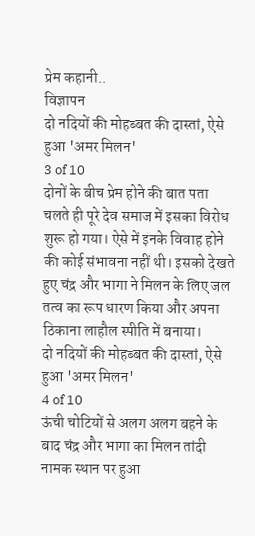प्रेम कहानी..
विज्ञापन
दो नदियों की मोहब्बत की दास्तां, ऐसे हुआ 'अमर मिलन'
3 of 10
दोनों के बीच प्रेम होने की बात पता चलते ही पूरे देव समाज में इसका विरोध शुरू हो गया। ऐसे में इनके विवाह होने की कोई संभावना नहीं थी। इसको देखते हुए चंद्र और भागा ने मिलन के लिए जल तत्व का रूप धारण किया और अपना ठिकाना लाहौल स्पीति में बनाया।
दो नदियों की मोहब्बत की दास्तां, ऐसे हुआ 'अमर मिलन'
4 of 10
ऊंची चोटियों से अलग अलग बहने के बाद चंद्र और भागा का मिलन तांदी नामक स्थान पर हुआ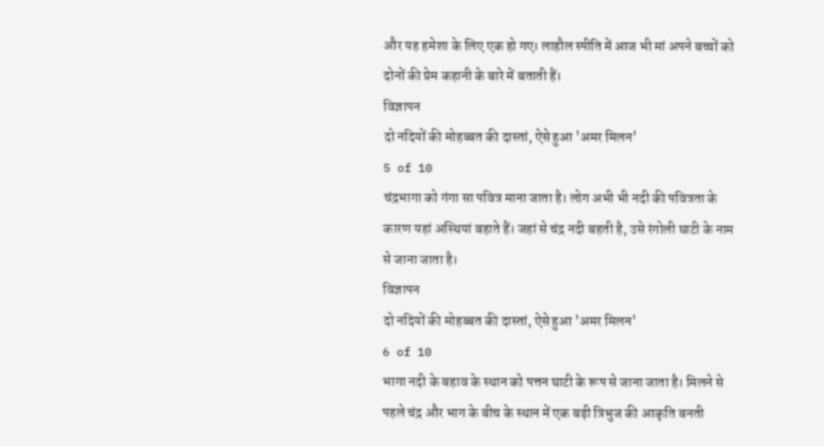और यह हमेशा के लिए एक हो गए। लाहौल स्पीति में आज भी मां अपने बच्चों को दोनों की प्रेम कहानी के बारे में बताती हैं।
विज्ञापन
दो नदियों की मोहब्बत की दास्तां, ऐसे हुआ 'अमर मिलन'
5 of 10
चंद्रभागा को गंगा सा पवित्र माना जाता है। लोग अभी भी नदी की पवित्रता के कारण यहां अस्थियां बहाते हैं। जहां से चंद्र नदी बहती है, उसे रंगोली घाटी के नाम से जाना जाता है।
विज्ञापन
दो नदियों की मोहब्बत की दास्तां, ऐसे हुआ 'अमर मिलन'
6 of 10
भागा नदी के बहाव के स्थान को पत्तन घाटी के रूप से जाना जाता है। मिलने से पहले चंद्र और भाग के बीच के स्थान में एक बड़ी त्रिभुज की आकृति बनती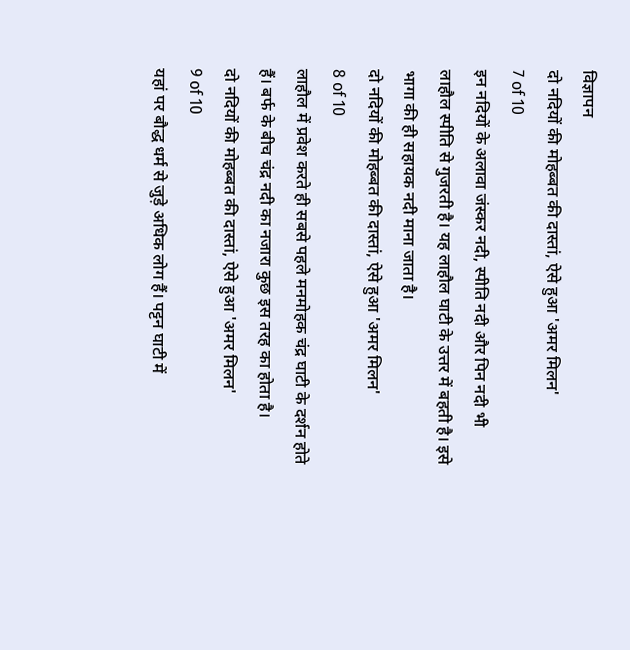विज्ञापन
दो नदियों की मोहब्बत की दास्तां, ऐसे हुआ 'अमर मिलन'
7 of 10
इन नदियों के अलावा जंस्कर नदी, स्पीति नदी और पिन नदी भी लाहौल स्पीति से गुजरती है। यह लाहौल घाटी के उत्तर में बहती है। इसे भागा की ही सहायक नदी माना जाता है।
दो नदियों की मोहब्बत की दास्तां, ऐसे हुआ 'अमर मिलन'
8 of 10
लाहौल में प्रवेश करते ही सबसे पहले मनमोहक चंद्र घाटी के दर्शन होते हैं। बर्फ के बीच चंद्र नदी का नजारा कुछ इस तरह का होता है।
दो नदियों की मोहब्बत की दास्तां, ऐसे हुआ 'अमर मिलन'
9 of 10
यहां पर बौद्ध धर्म से जुड़े अधिक लोग हैं। पट्टन घाटी में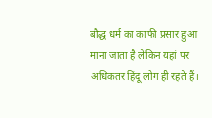बौद्ध धर्म का काफी प्रसार हुआ माना जाता है लेकिन यहां पर अधिकतर हिंदू लोग ही रहते हैं।